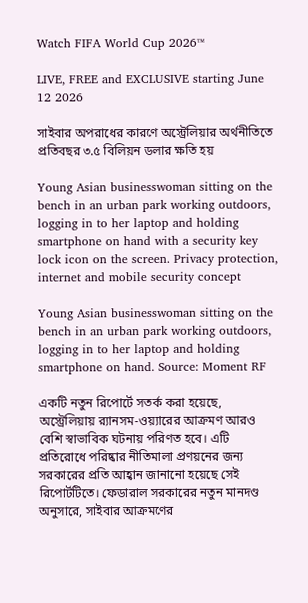Watch FIFA World Cup 2026™

LIVE, FREE and EXCLUSIVE starting June 12 2026

সাইবার অপরাধের কারণে অস্ট্রেলিয়ার অর্থনীতিতে প্রতিবছর ৩.৫ বিলিয়ন ডলার ক্ষতি হয়

Young Asian businesswoman sitting on the bench in an urban park working outdoors, logging in to her laptop and holding smartphone on hand with a security key lock icon on the screen. Privacy protection, internet and mobile security concept

Young Asian businesswoman sitting on the bench in an urban park working outdoors, logging in to her laptop and holding smartphone on hand. Source: Moment RF

একটি নতুন রিপোর্টে সতর্ক করা হয়েছে, অস্ট্রেলিয়ায় র‌্যানসম-ওয়্যারের আক্রমণ আরও বেশি স্বাভাবিক ঘটনায় পরিণত হবে। এটি প্রতিরোধে পরিষ্কার নীতিমালা প্রণয়নের জন্য সরকারের প্রতি আহ্বান জানানো হয়েছে সেই রিপোর্টটিতে। ফেডারাল সরকারের নতুন মানদণ্ড অনুসারে, সাইবার আক্রমণের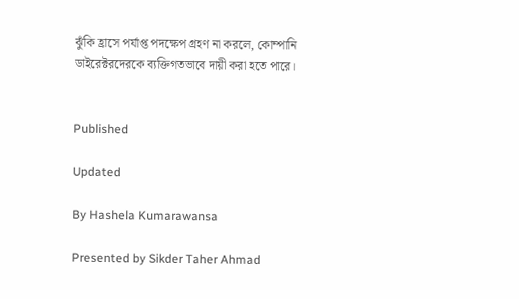ঝুঁকি হ্রাসে পর্যাপ্ত পদক্ষেপ গ্রহণ না করলে, কোম্পানি ডাইরেক্টরদেরকে ব্যক্তিগতভাবে দায়ী করা হতে পারে।


Published

Updated

By Hashela Kumarawansa

Presented by Sikder Taher Ahmad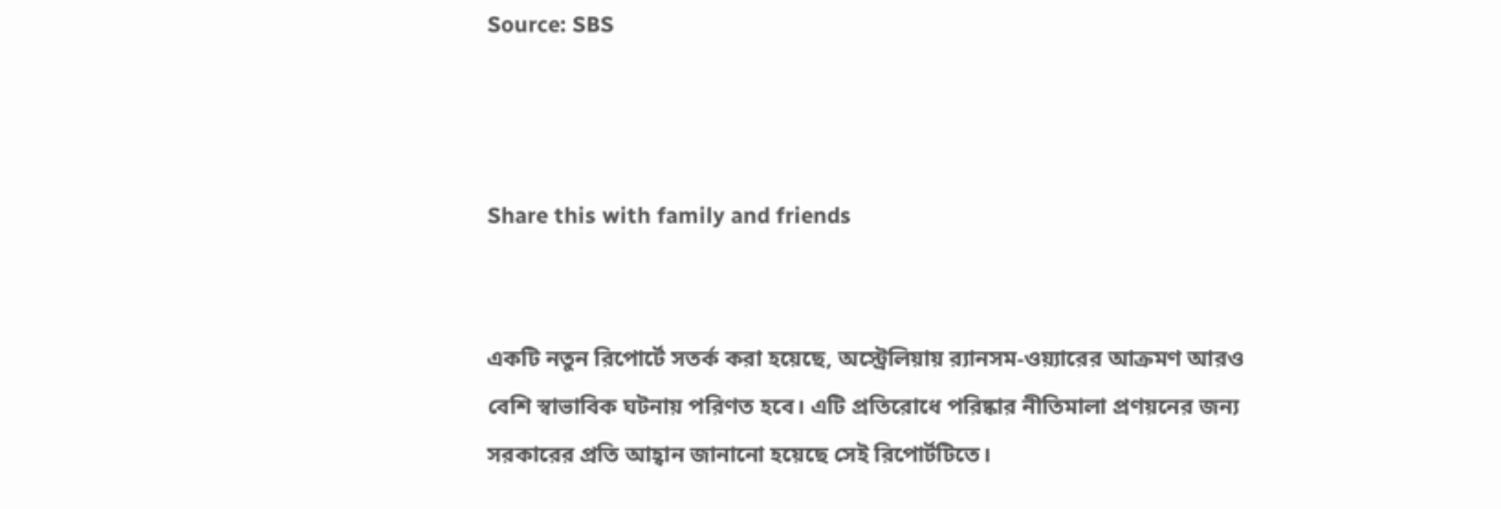Source: SBS



Share this with family and friends


একটি নতুন রিপোর্টে সতর্ক করা হয়েছে, অস্ট্রেলিয়ায় র‌্যানসম-ওয়্যারের আক্রমণ আরও বেশি স্বাভাবিক ঘটনায় পরিণত হবে। এটি প্রতিরোধে পরিষ্কার নীতিমালা প্রণয়নের জন্য সরকারের প্রতি আহ্বান জানানো হয়েছে সেই রিপোর্টটিতে।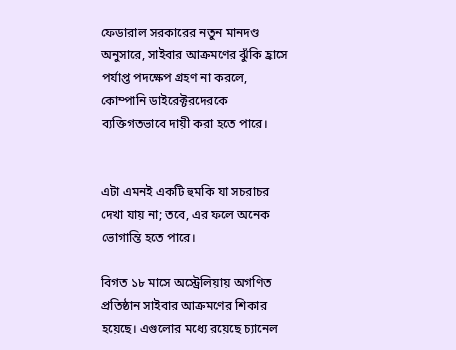ফেডারাল সরকারের নতুন মানদণ্ড অনুসারে, সাইবার আক্রমণের ঝুঁকি হ্রাসে পর্যাপ্ত পদক্ষেপ গ্রহণ না করলে, কোম্পানি ডাইরেক্টরদেরকে ব্যক্তিগতভাবে দায়ী করা হতে পারে।


এটা এমনই একটি হুমকি যা সচরাচর দেখা যায় না; তবে, এর ফলে অনেক ভোগান্তি হতে পারে।

বিগত ১৮ মাসে অস্ট্রেলিয়ায় অগণিত প্রতিষ্ঠান সাইবার আক্রমণের শিকার হয়েছে। এগুলোর মধ্যে রয়েছে চ্যানেল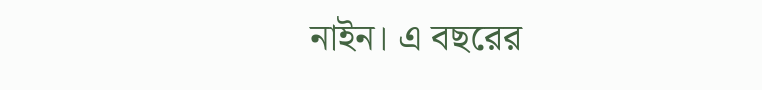নাইন। এ বছরের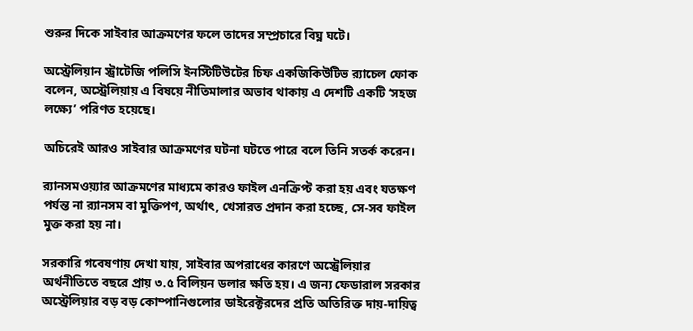শুরুর দিকে সাইবার আক্রমণের ফলে তাদের সম্প্রচারে বিঘ্ন ঘটে।

অস্ট্রেলিয়ান স্ট্রাটেজি পলিসি ইনস্টিটিউটের চিফ একজিকিউটিভ র‌্যাচেল ফোক বলেন, অস্ট্রেলিয়ায় এ বিষয়ে নীতিমালার অভাব থাকায় এ দেশটি একটি ‘সহজ লক্ষ্যে’ পরিণত হয়েছে।

অচিরেই আরও সাইবার আক্রমণের ঘটনা ঘটতে পারে বলে তিনি সতর্ক করেন।

র‌্যানসমওয়্যার আক্রমণের মাধ্যমে কারও ফাইল এনক্রিপ্ট করা হয় এবং যতক্ষণ পর্যন্ত না র‌্যানসম বা মুক্তিপণ, অর্থাৎ, খেসারত প্রদান করা হচ্ছে, সে-সব ফাইল মুক্ত করা হয় না।

সরকারি গবেষণায় দেখা যায়, সাইবার অপরাধের কারণে অস্ট্রেলিয়ার অর্থনীতিতে বছরে প্রায় ৩.৫ বিলিয়ন ডলার ক্ষতি হয়। এ জন্য ফেডারাল সরকার অস্ট্রেলিয়ার বড় বড় কোম্পানিগুলোর ডাইরেক্টরদের প্রতি অতিরিক্ত দায়-দায়িত্ব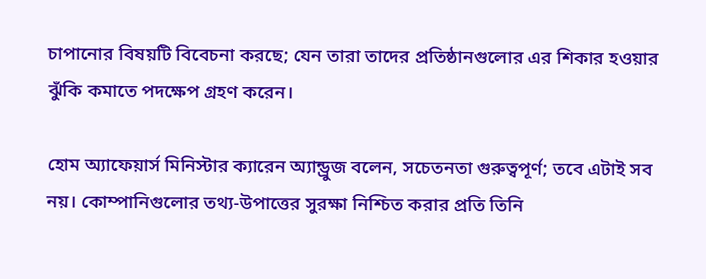চাপানোর বিষয়টি বিবেচনা করছে; যেন তারা তাদের প্রতিষ্ঠানগুলোর এর শিকার হওয়ার ঝুঁকি কমাতে পদক্ষেপ গ্রহণ করেন।

হোম অ্যাফেয়ার্স মিনিস্টার ক্যারেন অ্যান্ড্রুজ বলেন, সচেতনতা গুরুত্বপূর্ণ; তবে এটাই সব নয়। কোম্পানিগুলোর তথ্য-উপাত্তের সুরক্ষা নিশ্চিত করার প্রতি তিনি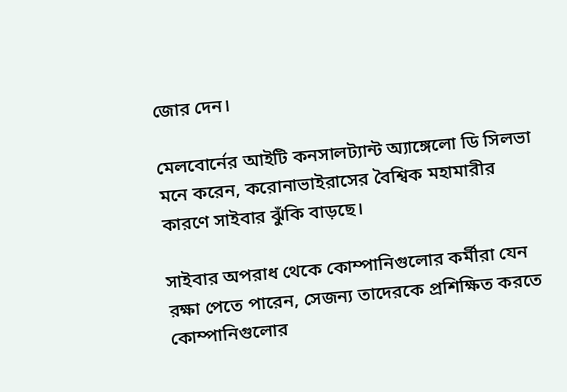জোর দেন।

মেলবোর্নের আইটি কনসালট্যান্ট অ্যাঙ্গেলো ডি সিলভা মনে করেন, করোনাভাইরাসের বৈশ্বিক মহামারীর কারণে সাইবার ঝুঁকি বাড়ছে।

সাইবার অপরাধ থেকে কোম্পানিগুলোর কর্মীরা যেন রক্ষা পেতে পারেন, সেজন্য তাদেরকে প্রশিক্ষিত করতে কোম্পানিগুলোর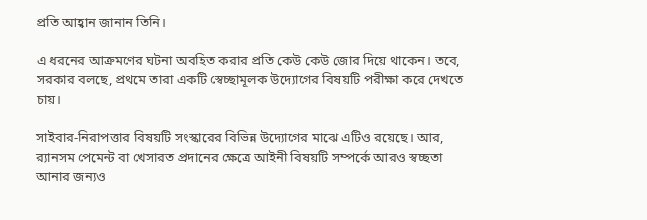প্রতি আহ্বান জানান তিনি।

এ ধরনের আক্রমণের ঘটনা অবহিত করার প্রতি কেউ কেউ জোর দিয়ে থাকেন। তবে, সরকার বলছে, প্রথমে তারা একটি স্বেচ্ছামূলক উদ্যোগের বিষয়টি পরীক্ষা করে দেখতে চায়।

সাইবার-নিরাপত্তার বিষয়টি সংস্কারের বিভিন্ন উদ্যোগের মাঝে এটিও রয়েছে। আর, র‌্যানসম পেমেন্ট বা খেসারত প্রদানের ক্ষেত্রে আইনী বিষয়টি সম্পর্কে আরও স্বচ্ছতা আনার জন্যও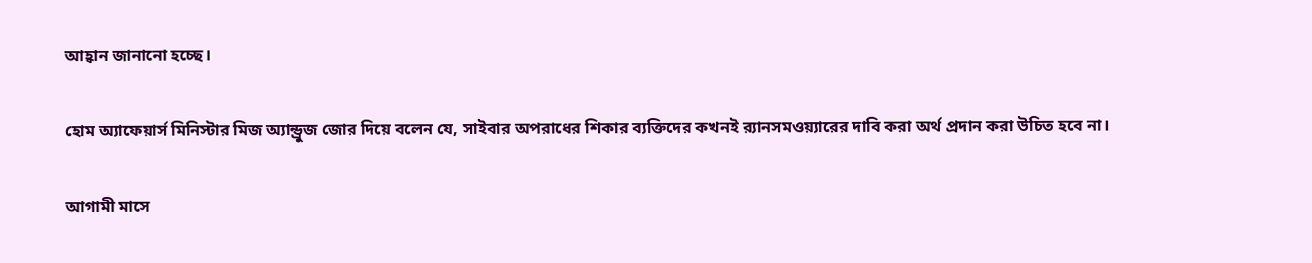আহ্বান জানানো হচ্ছে।

হোম অ্যাফেয়ার্স মিনিস্টার মিজ অ্যান্ড্রুজ জোর দিয়ে বলেন যে, সাইবার অপরাধের শিকার ব্যক্তিদের কখনই র‌্যানসমওয়্যারের দাবি করা অর্থ প্রদান করা উচিত হবে না।

আগামী মাসে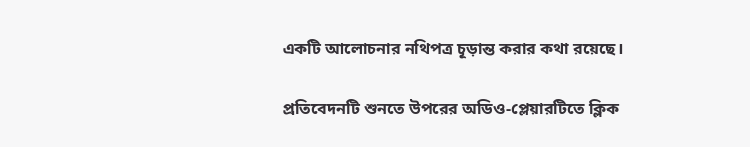একটি আলোচনার নথিপত্র চূড়ান্ত করার কথা রয়েছে।

প্রতিবেদনটি শুনতে উপরের অডিও-প্লেয়ারটিতে ক্লিক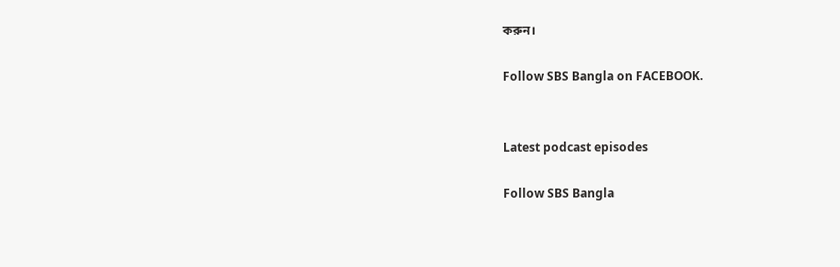করুন।

Follow SBS Bangla on FACEBOOK.


Latest podcast episodes

Follow SBS Bangla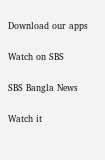Download our apps

Watch on SBS

SBS Bangla News

Watch it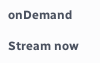onDemand

Stream now